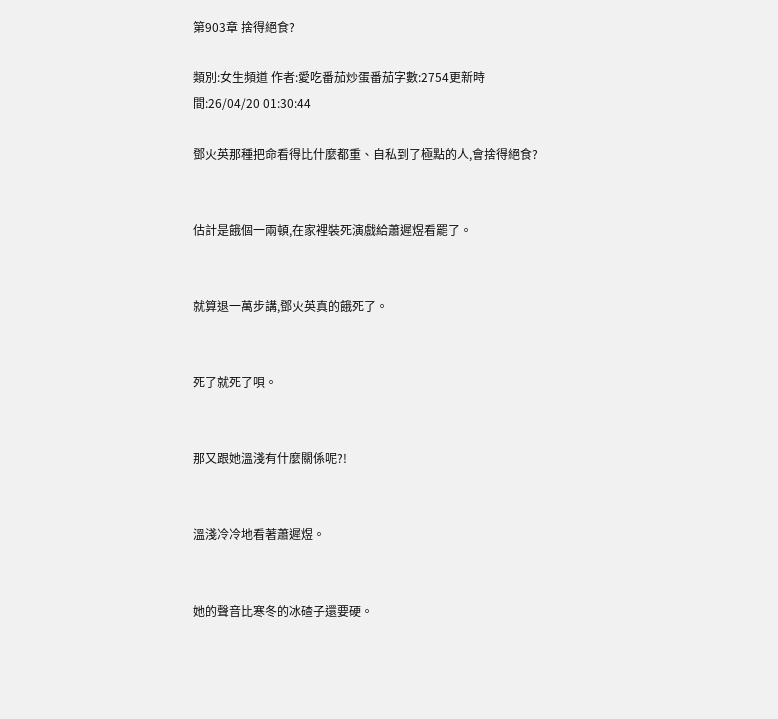第903章 捨得絕食?

類別:女生頻道 作者:愛吃番茄炒蛋番茄字數:2754更新時間:26/04/20 01:30:44

鄧火英那種把命看得比什麼都重、自私到了極點的人,會捨得絕食?


估計是餓個一兩頓,在家裡裝死演戲給蕭遲煜看罷了。


就算退一萬步講,鄧火英真的餓死了。


死了就死了唄。


那又跟她溫淺有什麼關係呢?!


溫淺冷冷地看著蕭遲煜。


她的聲音比寒冬的冰碴子還要硬。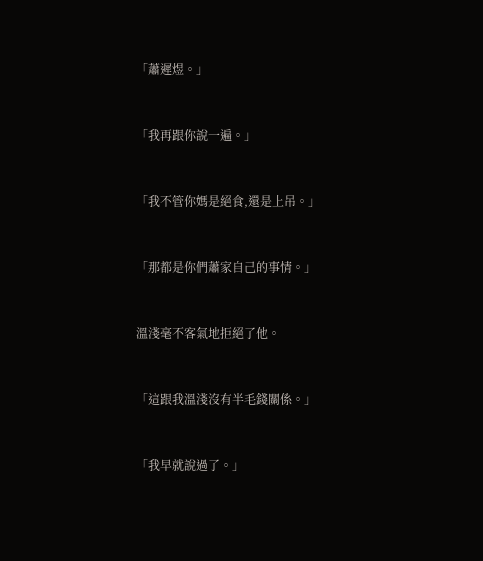「蕭遲煜。」


「我再跟你說一遍。」


「我不管你媽是絕食,還是上吊。」


「那都是你們蕭家自己的事情。」


溫淺毫不客氣地拒絕了他。


「這跟我溫淺沒有半毛錢關係。」


「我早就說過了。」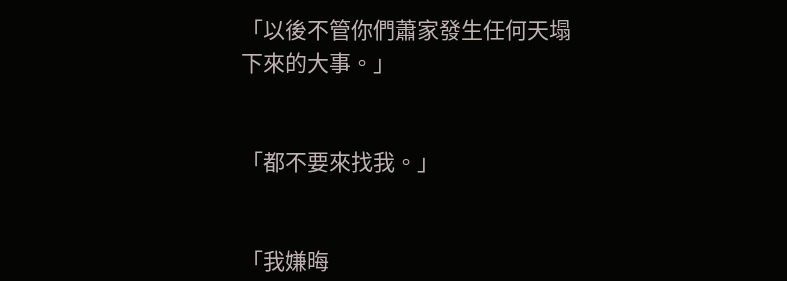「以後不管你們蕭家發生任何天塌下來的大事。」


「都不要來找我。」


「我嫌晦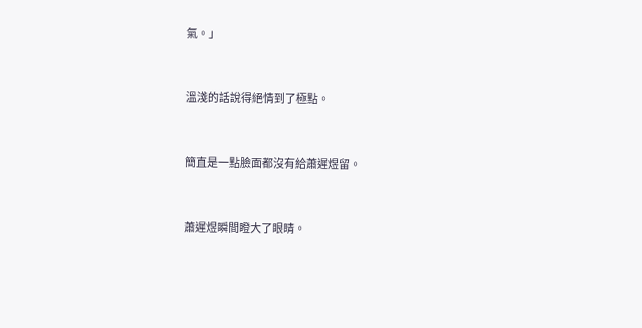氣。」


溫淺的話說得絕情到了極點。


簡直是一點臉面都沒有給蕭遲煜留。


蕭遲煜瞬間瞪大了眼睛。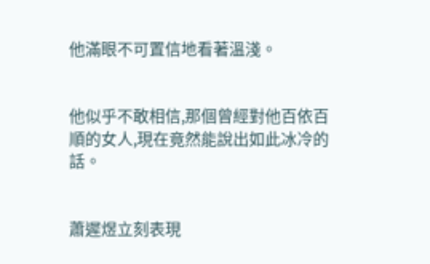他滿眼不可置信地看著溫淺。


他似乎不敢相信,那個曾經對他百依百順的女人,現在竟然能說出如此冰冷的話。


蕭遲煜立刻表現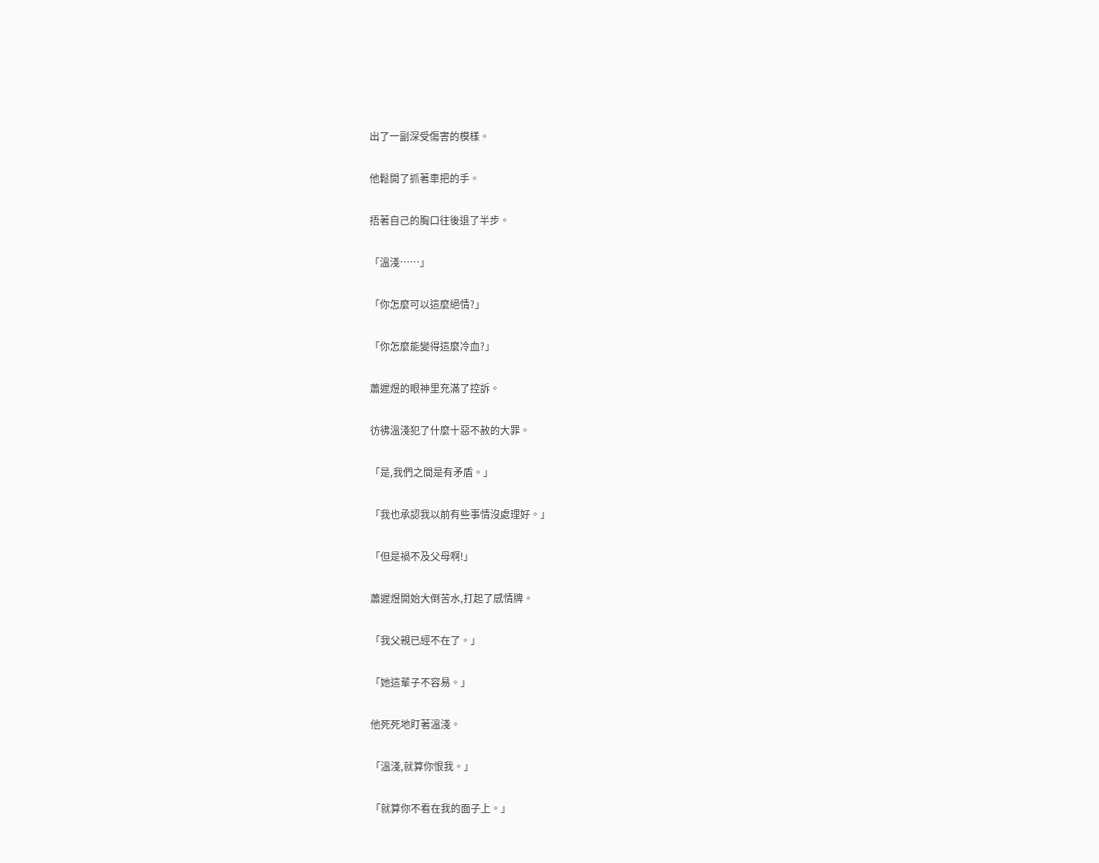出了一副深受傷害的模樣。


他鬆開了抓著車把的手。


捂著自己的胸口往後退了半步。


「溫淺……」


「你怎麼可以這麼絕情?」


「你怎麼能變得這麼冷血?」


蕭遲煜的眼神里充滿了控訴。


彷彿溫淺犯了什麼十惡不赦的大罪。


「是,我們之間是有矛盾。」


「我也承認我以前有些事情沒處理好。」


「但是禍不及父母啊!」


蕭遲煜開始大倒苦水,打起了感情牌。


「我父親已經不在了。」


「她這輩子不容易。」


他死死地盯著溫淺。


「溫淺,就算你恨我。」


「就算你不看在我的面子上。」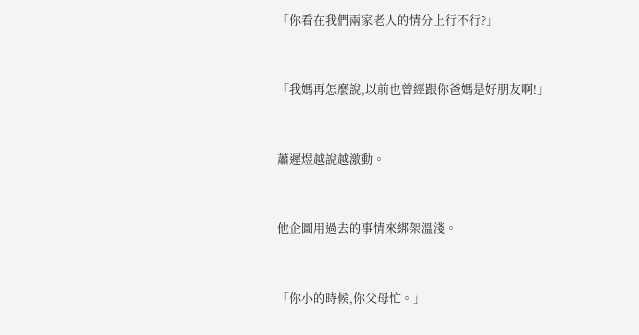「你看在我們兩家老人的情分上行不行?」


「我媽再怎麼說,以前也曾經跟你爸媽是好朋友啊!」


蕭遲煜越說越激動。


他企圖用過去的事情來綁架溫淺。


「你小的時候,你父母忙。」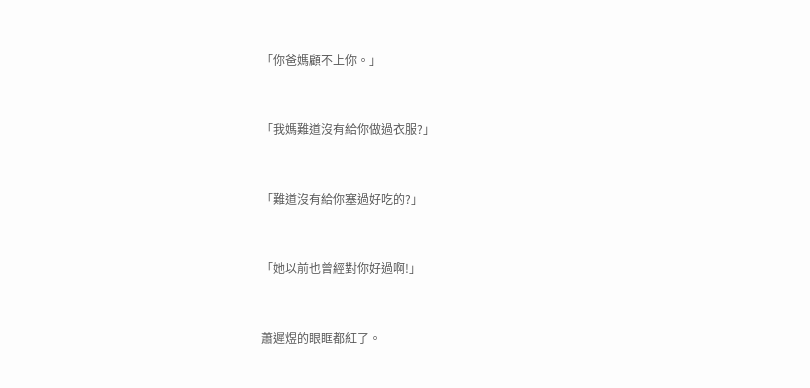「你爸媽顧不上你。」


「我媽難道沒有給你做過衣服?」


「難道沒有給你塞過好吃的?」


「她以前也曾經對你好過啊!」


蕭遲煜的眼眶都紅了。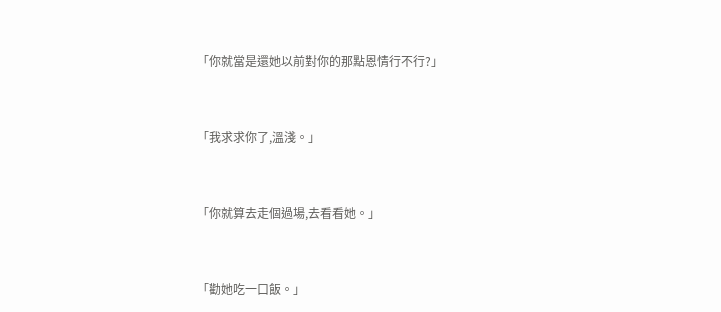「你就當是還她以前對你的那點恩情行不行?」


「我求求你了,溫淺。」


「你就算去走個過場,去看看她。」


「勸她吃一口飯。」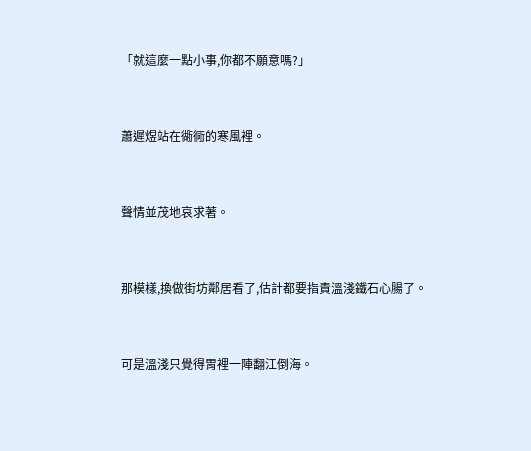「就這麼一點小事,你都不願意嗎?」


蕭遲煜站在衚衕的寒風裡。


聲情並茂地哀求著。


那模樣,換做街坊鄰居看了,估計都要指責溫淺鐵石心腸了。


可是溫淺只覺得胃裡一陣翻江倒海。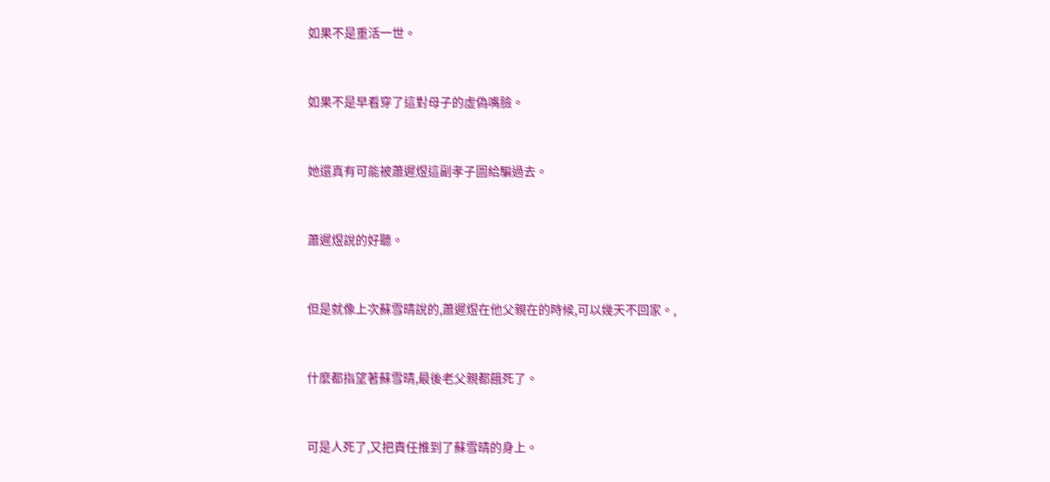如果不是重活一世。


如果不是早看穿了這對母子的虛偽嘴臉。


她還真有可能被蕭遲煜這副孝子圖給騙過去。


蕭遲煜說的好聽。


但是就像上次蘇雪晴說的,蕭遲煜在他父親在的時候,可以幾天不回家。,


什麼都指望著蘇雪晴,最後老父親都餓死了。


可是人死了,又把責任推到了蘇雪晴的身上。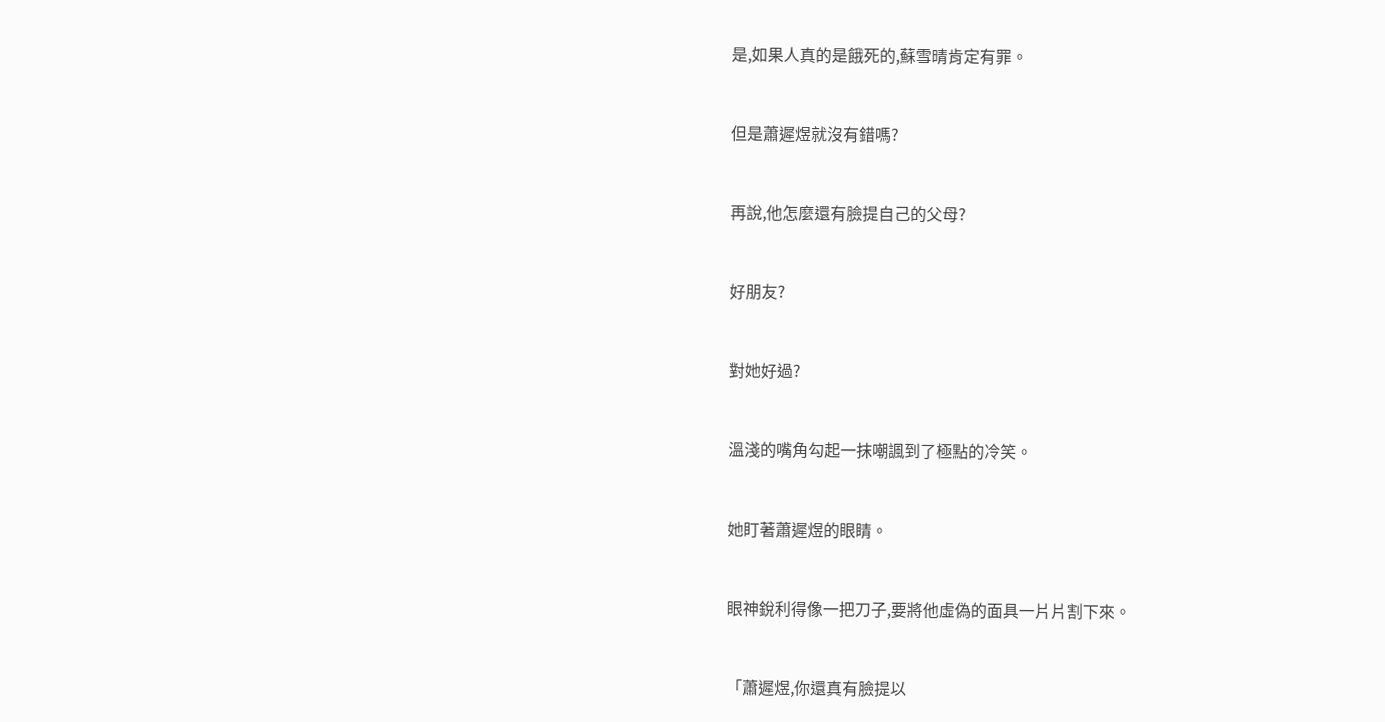是,如果人真的是餓死的,蘇雪晴肯定有罪。


但是蕭遲煜就沒有錯嗎?


再說,他怎麼還有臉提自己的父母?


好朋友?


對她好過?


溫淺的嘴角勾起一抹嘲諷到了極點的冷笑。


她盯著蕭遲煜的眼睛。


眼神銳利得像一把刀子,要將他虛偽的面具一片片割下來。


「蕭遲煜,你還真有臉提以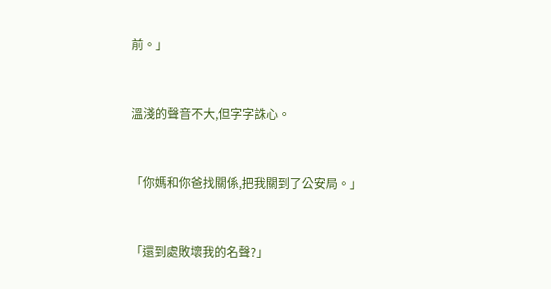前。」


溫淺的聲音不大,但字字誅心。


「你媽和你爸找關係,把我關到了公安局。」


「還到處敗壞我的名聲?」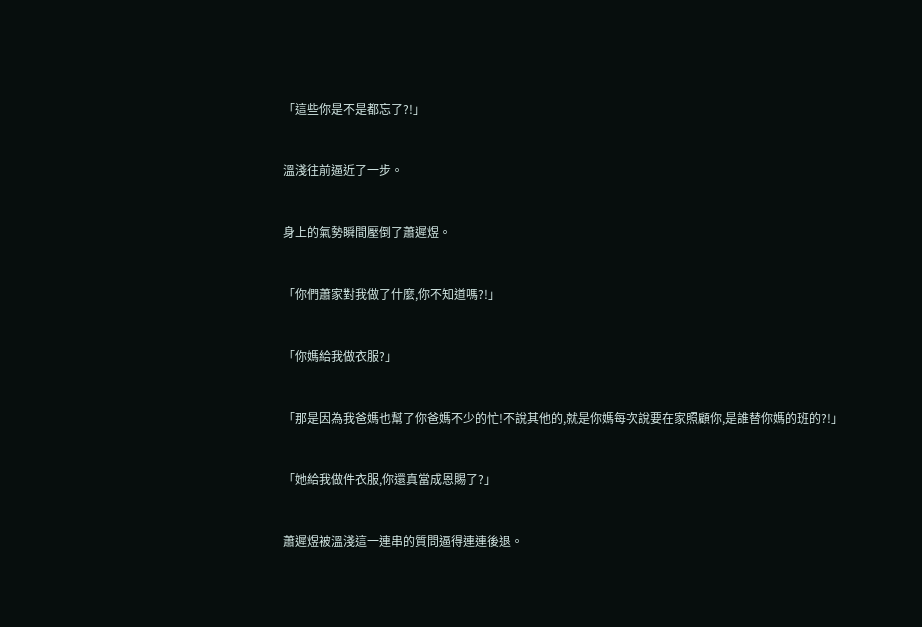「這些你是不是都忘了?!」


溫淺往前逼近了一步。


身上的氣勢瞬間壓倒了蕭遲煜。


「你們蕭家對我做了什麼,你不知道嗎?!」


「你媽給我做衣服?」


「那是因為我爸媽也幫了你爸媽不少的忙!不說其他的,就是你媽每次說要在家照顧你,是誰替你媽的班的?!」


「她給我做件衣服,你還真當成恩賜了?」


蕭遲煜被溫淺這一連串的質問逼得連連後退。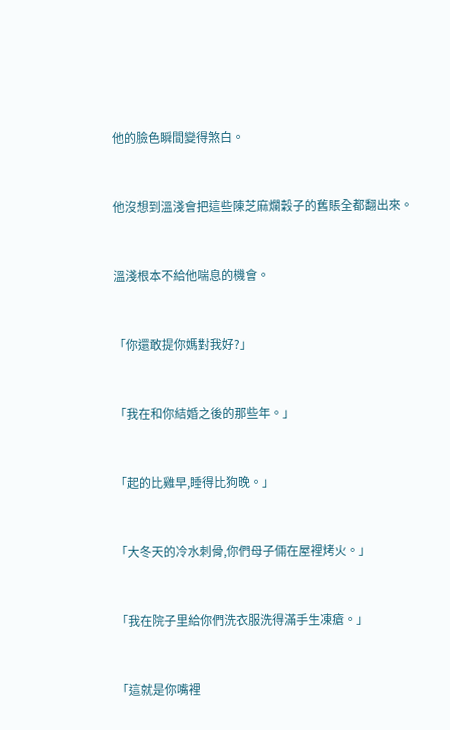他的臉色瞬間變得煞白。


他沒想到溫淺會把這些陳芝麻爛穀子的舊賬全都翻出來。


溫淺根本不給他喘息的機會。


「你還敢提你媽對我好?」


「我在和你結婚之後的那些年。」


「起的比雞早,睡得比狗晚。」


「大冬天的冷水刺骨,你們母子倆在屋裡烤火。」


「我在院子里給你們洗衣服洗得滿手生凍瘡。」


「這就是你嘴裡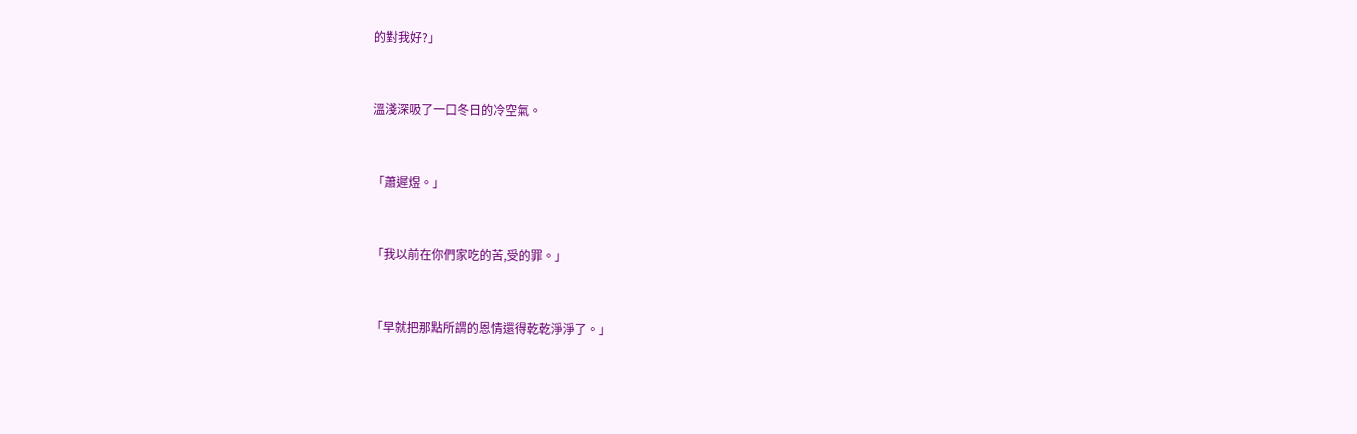的對我好?」


溫淺深吸了一口冬日的冷空氣。


「蕭遲煜。」


「我以前在你們家吃的苦,受的罪。」


「早就把那點所謂的恩情還得乾乾淨淨了。」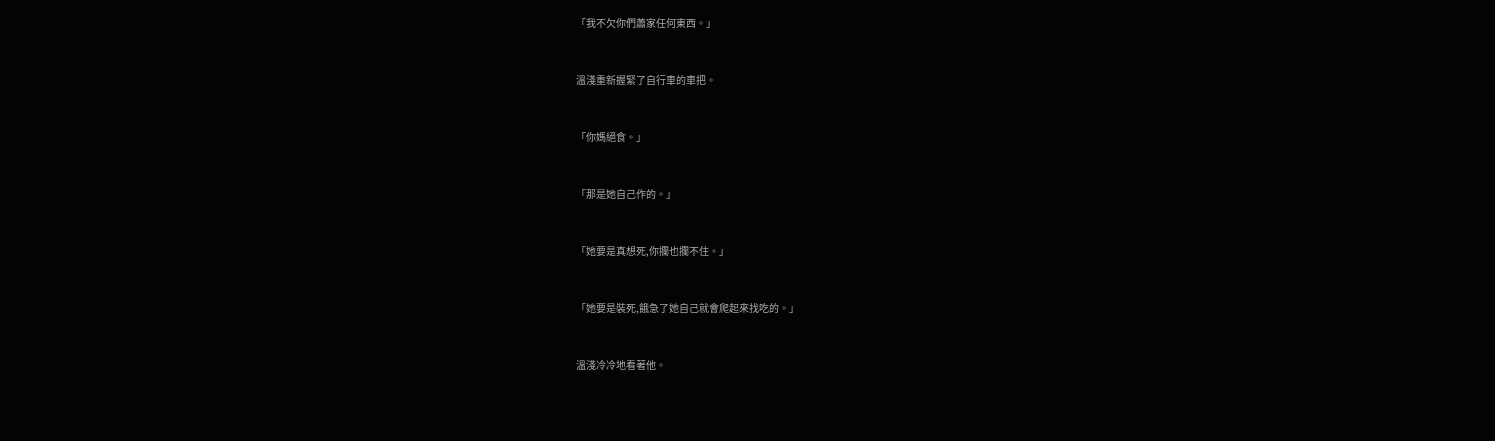「我不欠你們蕭家任何東西。」


溫淺重新握緊了自行車的車把。


「你媽絕食。」


「那是她自己作的。」


「她要是真想死,你攔也攔不住。」


「她要是裝死,餓急了她自己就會爬起來找吃的。」


溫淺冷冷地看著他。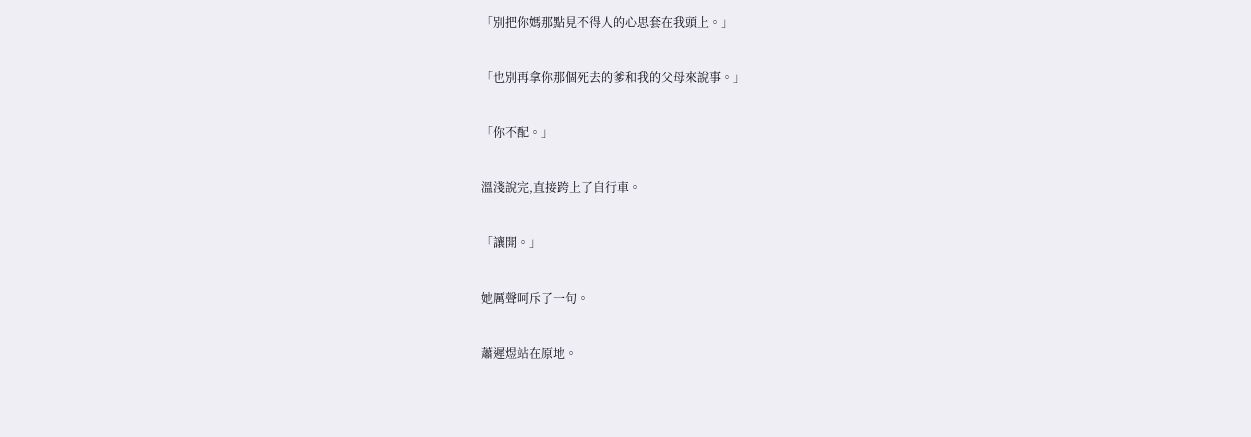「別把你媽那點見不得人的心思套在我頭上。」


「也別再拿你那個死去的爹和我的父母來說事。」


「你不配。」


溫淺說完,直接跨上了自行車。


「讓開。」


她厲聲呵斥了一句。


蕭遲煜站在原地。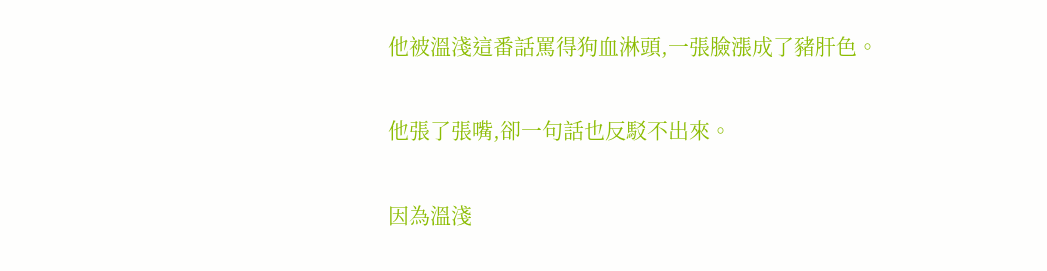他被溫淺這番話罵得狗血淋頭,一張臉漲成了豬肝色。


他張了張嘴,卻一句話也反駁不出來。


因為溫淺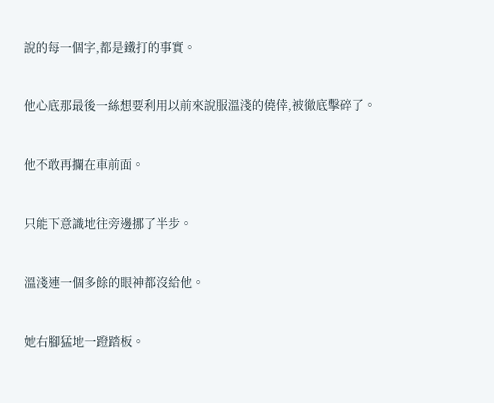說的每一個字,都是鐵打的事實。


他心底那最後一絲想要利用以前來說服溫淺的僥倖,被徹底擊碎了。


他不敢再攔在車前面。


只能下意識地往旁邊挪了半步。


溫淺連一個多餘的眼神都沒給他。


她右腳猛地一蹬踏板。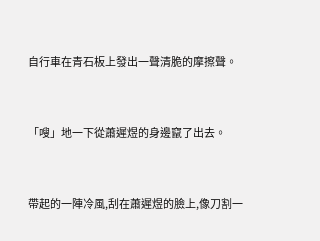自行車在青石板上發出一聲清脆的摩擦聲。


「嗖」地一下從蕭遲煜的身邊竄了出去。


帶起的一陣冷風,刮在蕭遲煜的臉上,像刀割一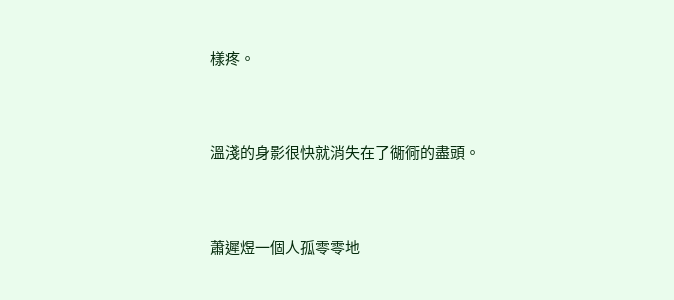樣疼。


溫淺的身影很快就消失在了衚衕的盡頭。


蕭遲煜一個人孤零零地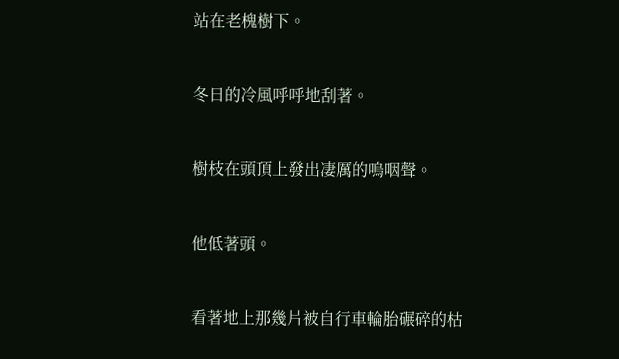站在老槐樹下。


冬日的冷風呼呼地刮著。


樹枝在頭頂上發出凄厲的嗚咽聲。


他低著頭。


看著地上那幾片被自行車輪胎碾碎的枯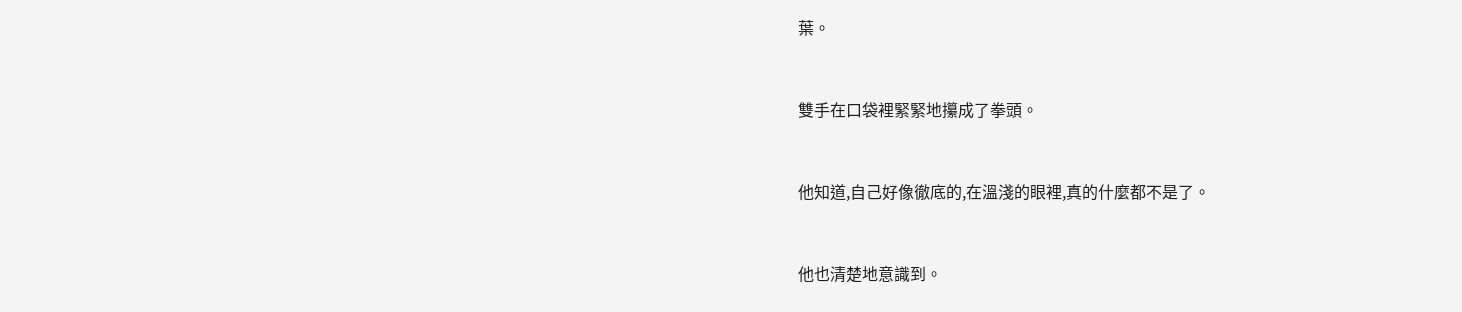葉。


雙手在口袋裡緊緊地攥成了拳頭。


他知道,自己好像徹底的,在溫淺的眼裡,真的什麼都不是了。


他也清楚地意識到。